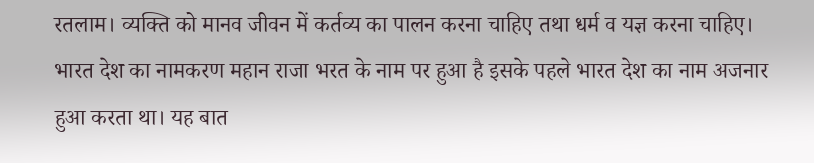रतलाम। व्यक्ति को मानव जीवन में कर्तव्य का पालन करना चाहिए तथा धर्म व यज्ञ करना चाहिए। भारत देश का नामकरण महान राजा भरत के नाम पर हुआ है इसके पहले भारत देश का नाम अजनार हुआ करता था। यह बात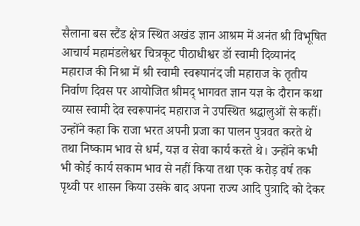सैलाना बस स्टैंड क्षेत्र स्थित अखंड ज्ञान आश्रम में अनंत श्री विभूषित आचार्य महामंडलेश्वर चित्रकूट पीठाधीश्वर डॉ स्वामी दिव्यानंद महाराज की निश्रा में श्री स्वामी स्वरूपानंद जी महाराज के तृतीय निर्वाण दिवस पर आयोजित श्रीमद् भागवत ज्ञान यज्ञ के दौरान कथा व्यास स्वामी देव स्वरूपानंद महाराज ने उपस्थित श्रद्धालुओं से कहीं। उन्होंने कहा कि राजा भरत अपनी प्रजा का पालन पुत्रवत करते थे तथा निष्काम भाव से धर्म, यज्ञ व सेवा कार्य करते थे। उन्होंने कभी भी कोई कार्य सकाम भाव से नहीं किया तथा एक करोड़ वर्ष तक पृथ्वी पर शासन किया उसके बाद अपना राज्य आदि पुत्रादि को देकर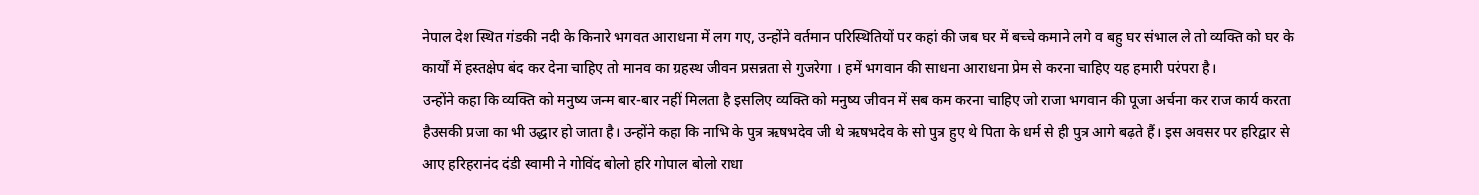नेपाल देश स्थित गंडकी नदी के किनारे भगवत आराधना में लग गए, उन्होंने वर्तमान परिस्थितियों पर कहां की जब घर में बच्चे कमाने लगे व बहु घर संभाल ले तो व्यक्ति को घर के कार्यों में हस्तक्षेप बंद कर देना चाहिए तो मानव का ग्रहस्थ जीवन प्रसन्नता से गुजरेगा । हमें भगवान की साधना आराधना प्रेम से करना चाहिए यह हमारी परंपरा है।
उन्होंने कहा कि व्यक्ति को मनुष्य जन्म बार-बार नहीं मिलता है इसलिए व्यक्ति को मनुष्य जीवन में सब कम करना चाहिए जो राजा भगवान की पूजा अर्चना कर राज कार्य करता हैउसकी प्रजा का भी उद्धार हो जाता है। उन्होंने कहा कि नाभि के पुत्र ऋषभदेव जी थे ऋषभदेव के सो पुत्र हुए थे पिता के धर्म से ही पुत्र आगे बढ़ते हैं। इस अवसर पर हरिद्वार से आए हरिहरानंद दंडी स्वामी ने गोविंद बोलो हरि गोपाल बोलो राधा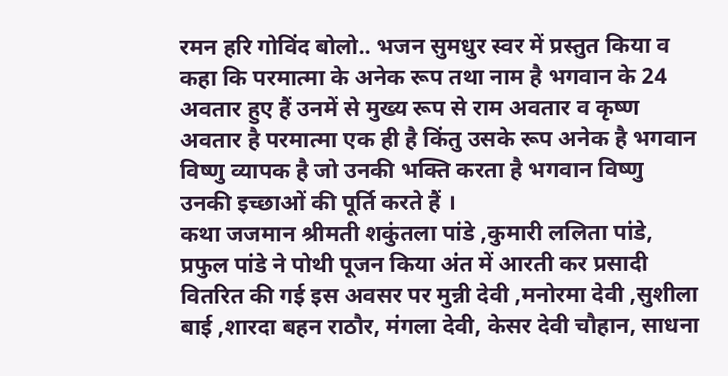रमन हरि गोविंद बोलो.. भजन सुमधुर स्वर में प्रस्तुत किया व कहा कि परमात्मा के अनेक रूप तथा नाम है भगवान के 24 अवतार हुए हैं उनमें से मुख्य रूप से राम अवतार व कृष्ण अवतार है परमात्मा एक ही है किंतु उसके रूप अनेक है भगवान विष्णु व्यापक है जो उनकी भक्ति करता है भगवान विष्णु उनकी इच्छाओं की पूर्ति करते हैं ।
कथा जजमान श्रीमती शकुंतला पांडे ,कुमारी ललिता पांडे, प्रफुल पांडे ने पोथी पूजन किया अंत में आरती कर प्रसादी वितरित की गई इस अवसर पर मुन्नी देवी ,मनोरमा देवी ,सुशीला बाई ,शारदा बहन राठौर, मंगला देवी, केसर देवी चौहान, साधना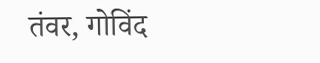तंवर, गोविंद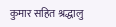कुमार सहित श्रद्धालु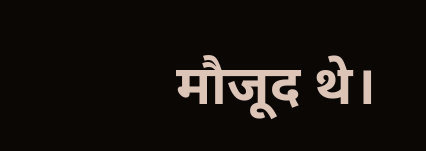मौजूद थे।